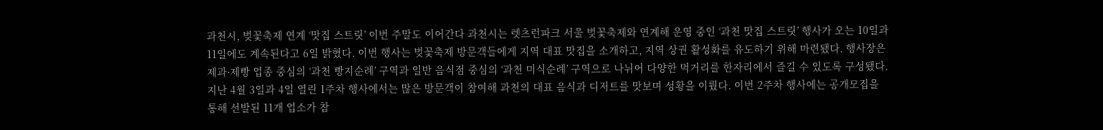과천시, 벚꽃축제 연계 ‘맛집 스트릿’ 이번 주말도 이어간다 과천시는 렛츠런파크 서울 벚꽃축제와 연계해 운영 중인 ‘과천 맛집 스트릿’ 행사가 오는 10일과 11일에도 계속된다고 6일 밝혔다. 이번 행사는 벚꽃축제 방문객들에게 지역 대표 맛집을 소개하고, 지역 상권 활성화를 유도하기 위해 마련됐다. 행사장은 제과·제빵 업종 중심의 ‘과천 빵지순례’ 구역과 일반 음식점 중심의 ‘과천 미식순례’ 구역으로 나뉘어 다양한 먹거리를 한자리에서 즐길 수 있도록 구성됐다. 지난 4월 3일과 4일 열린 1주차 행사에서는 많은 방문객이 참여해 과천의 대표 음식과 디저트를 맛보며 성황을 이뤘다. 이번 2주차 행사에는 공개모집을 통해 선발된 11개 업소가 참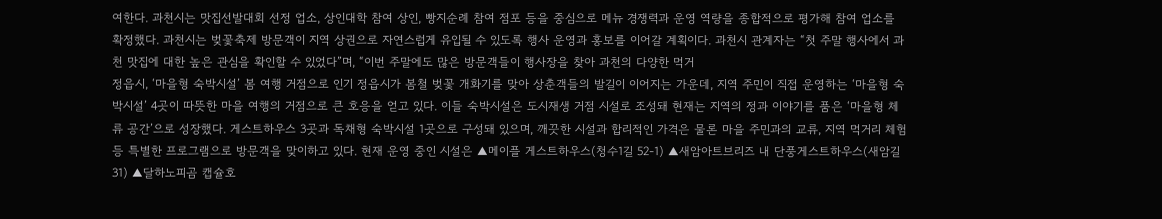여한다. 과천시는 맛집선발대회 선정 업소, 상인대학 참여 상인, 빵지순례 참여 점포 등을 중심으로 메뉴 경쟁력과 운영 역량을 종합적으로 평가해 참여 업소를 확정했다. 과천시는 벚꽃축제 방문객이 지역 상권으로 자연스럽게 유입될 수 있도록 행사 운영과 홍보를 이어갈 계획이다. 과천시 관계자는 “첫 주말 행사에서 과천 맛집에 대한 높은 관심을 확인할 수 있었다”며, “이번 주말에도 많은 방문객들이 행사장을 찾아 과천의 다양한 먹거
정읍시, ‘마을형 숙박시설’ 봄 여행 거점으로 인기 정읍시가 봄철 벚꽃 개화기를 맞아 상춘객들의 발길이 이어지는 가운데, 지역 주민이 직접 운영하는 ‘마을형 숙박시설’ 4곳이 따뜻한 마을 여행의 거점으로 큰 호응을 얻고 있다. 이들 숙박시설은 도시재생 거점 시설로 조성돼 현재는 지역의 정과 이야기를 품은 ‘마을형 체류 공간’으로 성장했다. 게스트하우스 3곳과 독채형 숙박시설 1곳으로 구성돼 있으며, 깨끗한 시설과 합리적인 가격은 물론 마을 주민과의 교류, 지역 먹거리 체험 등 특별한 프로그램으로 방문객을 맞이하고 있다. 현재 운영 중인 시설은 ▲메이플 게스트하우스(청수1길 52-1) ▲새암아트브리즈 내 단풍게스트하우스(새암길 31) ▲달하노피곰 캡슐호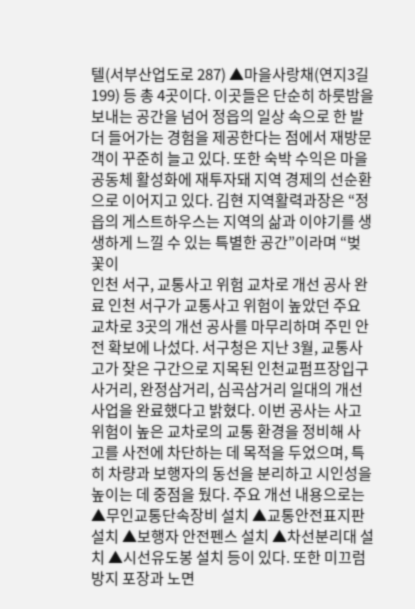텔(서부산업도로 287) ▲마을사랑채(연지3길 199) 등 총 4곳이다. 이곳들은 단순히 하룻밤을 보내는 공간을 넘어 정읍의 일상 속으로 한 발 더 들어가는 경험을 제공한다는 점에서 재방문객이 꾸준히 늘고 있다. 또한 숙박 수익은 마을 공동체 활성화에 재투자돼 지역 경제의 선순환으로 이어지고 있다. 김현 지역활력과장은 “정읍의 게스트하우스는 지역의 삶과 이야기를 생생하게 느낄 수 있는 특별한 공간”이라며 “벚꽃이
인천 서구, 교통사고 위험 교차로 개선 공사 완료 인천 서구가 교통사고 위험이 높았던 주요 교차로 3곳의 개선 공사를 마무리하며 주민 안전 확보에 나섰다. 서구청은 지난 3월, 교통사고가 잦은 구간으로 지목된 인천교펌프장입구사거리, 완정삼거리, 심곡삼거리 일대의 개선 사업을 완료했다고 밝혔다. 이번 공사는 사고 위험이 높은 교차로의 교통 환경을 정비해 사고를 사전에 차단하는 데 목적을 두었으며, 특히 차량과 보행자의 동선을 분리하고 시인성을 높이는 데 중점을 뒀다. 주요 개선 내용으로는 ▲무인교통단속장비 설치 ▲교통안전표지판 설치 ▲보행자 안전펜스 설치 ▲차선분리대 설치 ▲시선유도봉 설치 등이 있다. 또한 미끄럼방지 포장과 노면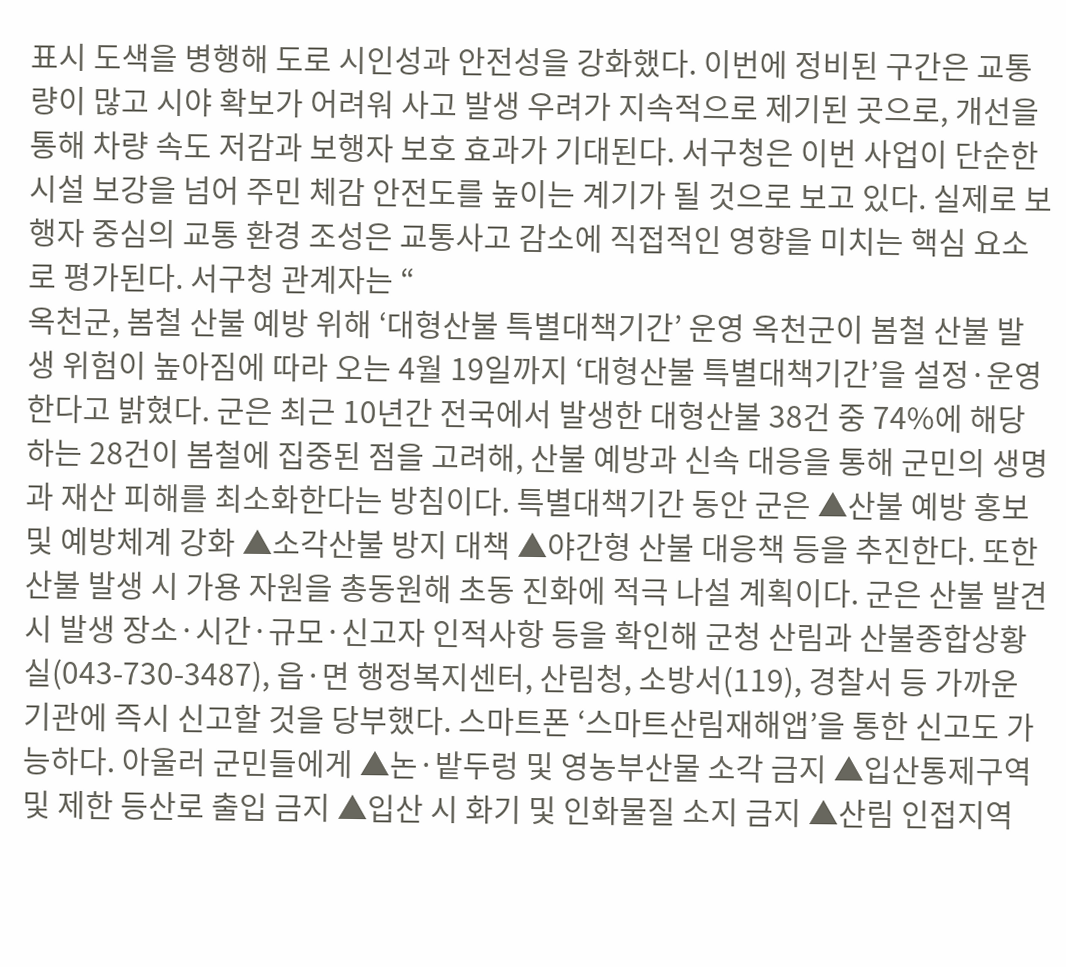표시 도색을 병행해 도로 시인성과 안전성을 강화했다. 이번에 정비된 구간은 교통량이 많고 시야 확보가 어려워 사고 발생 우려가 지속적으로 제기된 곳으로, 개선을 통해 차량 속도 저감과 보행자 보호 효과가 기대된다. 서구청은 이번 사업이 단순한 시설 보강을 넘어 주민 체감 안전도를 높이는 계기가 될 것으로 보고 있다. 실제로 보행자 중심의 교통 환경 조성은 교통사고 감소에 직접적인 영향을 미치는 핵심 요소로 평가된다. 서구청 관계자는 “
옥천군, 봄철 산불 예방 위해 ‘대형산불 특별대책기간’ 운영 옥천군이 봄철 산불 발생 위험이 높아짐에 따라 오는 4월 19일까지 ‘대형산불 특별대책기간’을 설정·운영한다고 밝혔다. 군은 최근 10년간 전국에서 발생한 대형산불 38건 중 74%에 해당하는 28건이 봄철에 집중된 점을 고려해, 산불 예방과 신속 대응을 통해 군민의 생명과 재산 피해를 최소화한다는 방침이다. 특별대책기간 동안 군은 ▲산불 예방 홍보 및 예방체계 강화 ▲소각산불 방지 대책 ▲야간형 산불 대응책 등을 추진한다. 또한 산불 발생 시 가용 자원을 총동원해 초동 진화에 적극 나설 계획이다. 군은 산불 발견 시 발생 장소·시간·규모·신고자 인적사항 등을 확인해 군청 산림과 산불종합상황실(043-730-3487), 읍·면 행정복지센터, 산림청, 소방서(119), 경찰서 등 가까운 기관에 즉시 신고할 것을 당부했다. 스마트폰 ‘스마트산림재해앱’을 통한 신고도 가능하다. 아울러 군민들에게 ▲논·밭두렁 및 영농부산물 소각 금지 ▲입산통제구역 및 제한 등산로 출입 금지 ▲입산 시 화기 및 인화물질 소지 금지 ▲산림 인접지역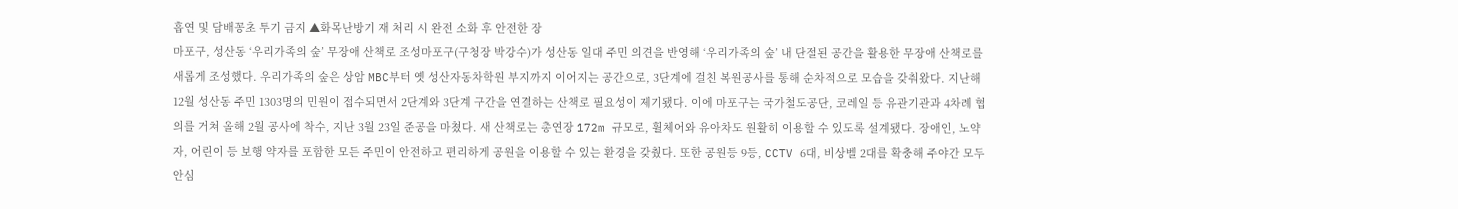흡연 및 담배꽁초 투기 금지 ▲화목난방기 재 처리 시 완전 소화 후 안전한 장
마포구, 성산동 ‘우리가족의 숲’ 무장애 산책로 조성마포구(구청장 박강수)가 성산동 일대 주민 의견을 반영해 ‘우리가족의 숲’ 내 단절된 공간을 활용한 무장애 산책로를 새롭게 조성했다. 우리가족의 숲은 상암 MBC부터 옛 성산자동차학원 부지까지 이어지는 공간으로, 3단계에 걸친 복원공사를 통해 순차적으로 모습을 갖춰왔다. 지난해 12월 성산동 주민 1303명의 민원이 접수되면서 2단계와 3단계 구간을 연결하는 산책로 필요성이 제기됐다. 이에 마포구는 국가철도공단, 코레일 등 유관기관과 4차례 협의를 거쳐 올해 2월 공사에 착수, 지난 3월 23일 준공을 마쳤다. 새 산책로는 총연장 172m 규모로, 휠체어와 유아차도 원활히 이용할 수 있도록 설계됐다. 장애인, 노약자, 어린이 등 보행 약자를 포함한 모든 주민이 안전하고 편리하게 공원을 이용할 수 있는 환경을 갖췄다. 또한 공원등 9등, CCTV 6대, 비상벨 2대를 확충해 주야간 모두 안심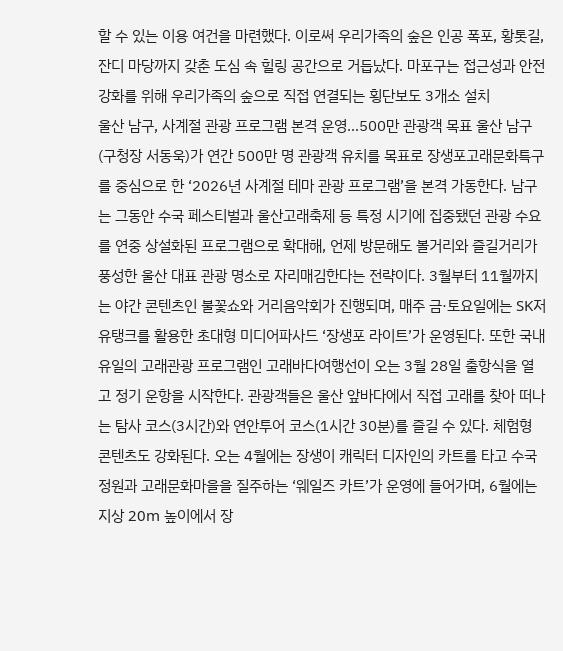할 수 있는 이용 여건을 마련했다. 이로써 우리가족의 숲은 인공 폭포, 황톳길, 잔디 마당까지 갖춘 도심 속 힐링 공간으로 거듭났다. 마포구는 접근성과 안전 강화를 위해 우리가족의 숲으로 직접 연결되는 횡단보도 3개소 설치
울산 남구, 사계절 관광 프로그램 본격 운영…500만 관광객 목표 울산 남구(구청장 서동욱)가 연간 500만 명 관광객 유치를 목표로 장생포고래문화특구를 중심으로 한 ‘2026년 사계절 테마 관광 프로그램’을 본격 가동한다. 남구는 그동안 수국 페스티벌과 울산고래축제 등 특정 시기에 집중됐던 관광 수요를 연중 상설화된 프로그램으로 확대해, 언제 방문해도 볼거리와 즐길거리가 풍성한 울산 대표 관광 명소로 자리매김한다는 전략이다. 3월부터 11월까지는 야간 콘텐츠인 불꽃쇼와 거리음악회가 진행되며, 매주 금·토요일에는 SK저유탱크를 활용한 초대형 미디어파사드 ‘장생포 라이트’가 운영된다. 또한 국내 유일의 고래관광 프로그램인 고래바다여행선이 오는 3월 28일 출항식을 열고 정기 운항을 시작한다. 관광객들은 울산 앞바다에서 직접 고래를 찾아 떠나는 탐사 코스(3시간)와 연안투어 코스(1시간 30분)를 즐길 수 있다. 체험형 콘텐츠도 강화된다. 오는 4월에는 장생이 캐릭터 디자인의 카트를 타고 수국 정원과 고래문화마을을 질주하는 ‘웨일즈 카트’가 운영에 들어가며, 6월에는 지상 20m 높이에서 장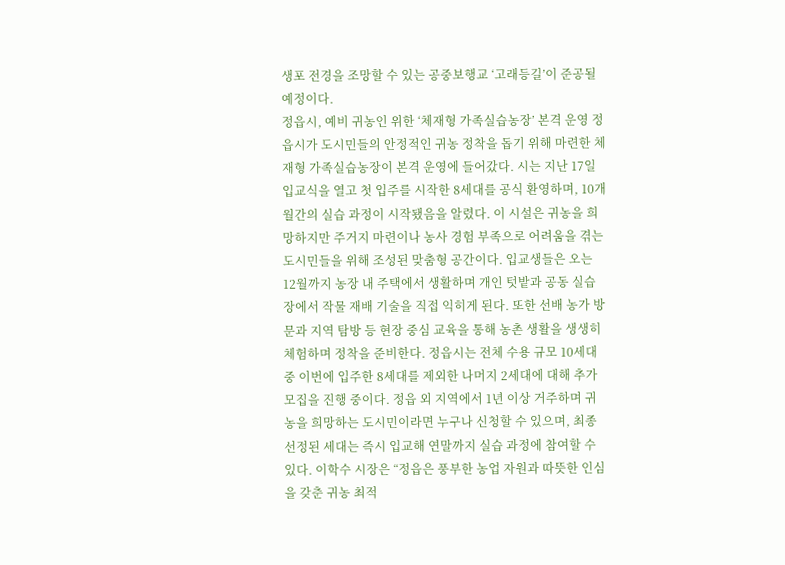생포 전경을 조망할 수 있는 공중보행교 ‘고래등길’이 준공될 예정이다.
정읍시, 예비 귀농인 위한 ‘체재형 가족실습농장’ 본격 운영 정읍시가 도시민들의 안정적인 귀농 정착을 돕기 위해 마련한 체재형 가족실습농장이 본격 운영에 들어갔다. 시는 지난 17일 입교식을 열고 첫 입주를 시작한 8세대를 공식 환영하며, 10개월간의 실습 과정이 시작됐음을 알렸다. 이 시설은 귀농을 희망하지만 주거지 마련이나 농사 경험 부족으로 어려움을 겪는 도시민들을 위해 조성된 맞춤형 공간이다. 입교생들은 오는 12월까지 농장 내 주택에서 생활하며 개인 텃밭과 공동 실습장에서 작물 재배 기술을 직접 익히게 된다. 또한 선배 농가 방문과 지역 탐방 등 현장 중심 교육을 통해 농촌 생활을 생생히 체험하며 정착을 준비한다. 정읍시는 전체 수용 규모 10세대 중 이번에 입주한 8세대를 제외한 나머지 2세대에 대해 추가 모집을 진행 중이다. 정읍 외 지역에서 1년 이상 거주하며 귀농을 희망하는 도시민이라면 누구나 신청할 수 있으며, 최종 선정된 세대는 즉시 입교해 연말까지 실습 과정에 참여할 수 있다. 이학수 시장은 “정읍은 풍부한 농업 자원과 따뜻한 인심을 갖춘 귀농 최적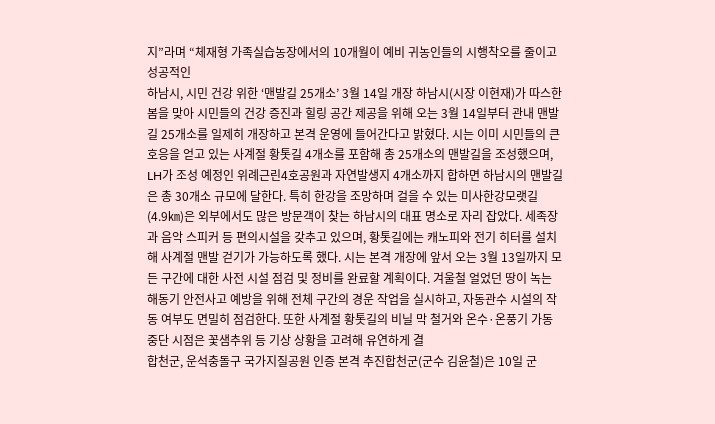지”라며 “체재형 가족실습농장에서의 10개월이 예비 귀농인들의 시행착오를 줄이고 성공적인
하남시, 시민 건강 위한 ‘맨발길 25개소’ 3월 14일 개장 하남시(시장 이현재)가 따스한 봄을 맞아 시민들의 건강 증진과 힐링 공간 제공을 위해 오는 3월 14일부터 관내 맨발길 25개소를 일제히 개장하고 본격 운영에 들어간다고 밝혔다. 시는 이미 시민들의 큰 호응을 얻고 있는 사계절 황톳길 4개소를 포함해 총 25개소의 맨발길을 조성했으며, LH가 조성 예정인 위례근린4호공원과 자연발생지 4개소까지 합하면 하남시의 맨발길은 총 30개소 규모에 달한다. 특히 한강을 조망하며 걸을 수 있는 미사한강모랫길(4.9㎞)은 외부에서도 많은 방문객이 찾는 하남시의 대표 명소로 자리 잡았다. 세족장과 음악 스피커 등 편의시설을 갖추고 있으며, 황톳길에는 캐노피와 전기 히터를 설치해 사계절 맨발 걷기가 가능하도록 했다. 시는 본격 개장에 앞서 오는 3월 13일까지 모든 구간에 대한 사전 시설 점검 및 정비를 완료할 계획이다. 겨울철 얼었던 땅이 녹는 해동기 안전사고 예방을 위해 전체 구간의 경운 작업을 실시하고, 자동관수 시설의 작동 여부도 면밀히 점검한다. 또한 사계절 황톳길의 비닐 막 철거와 온수·온풍기 가동 중단 시점은 꽃샘추위 등 기상 상황을 고려해 유연하게 결
합천군, 운석충돌구 국가지질공원 인증 본격 추진합천군(군수 김윤철)은 10일 군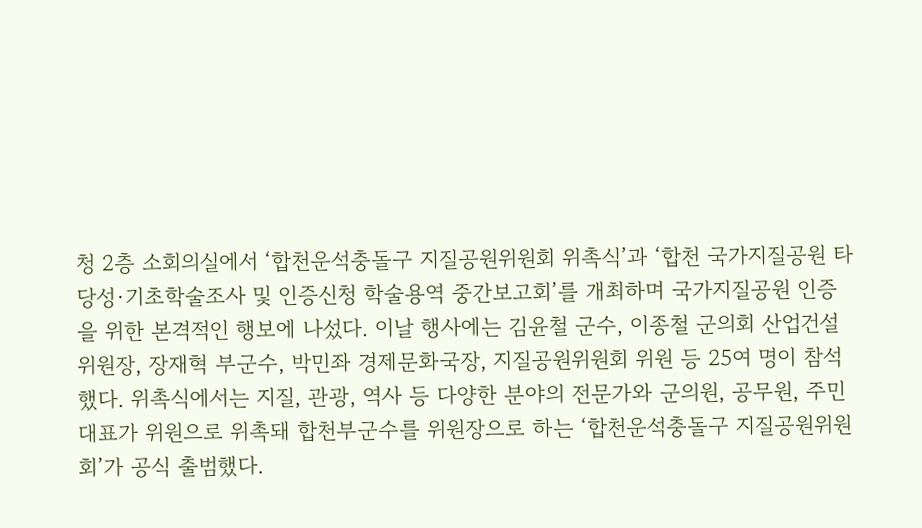청 2층 소회의실에서 ‘합천운석충돌구 지질공원위원회 위촉식’과 ‘합천 국가지질공원 타당성·기초학술조사 및 인증신청 학술용역 중간보고회’를 개최하며 국가지질공원 인증을 위한 본격적인 행보에 나섰다. 이날 행사에는 김윤철 군수, 이종철 군의회 산업건설위원장, 장재혁 부군수, 박민좌 경제문화국장, 지질공원위원회 위원 등 25여 명이 참석했다. 위촉식에서는 지질, 관광, 역사 등 다양한 분야의 전문가와 군의원, 공무원, 주민대표가 위원으로 위촉돼 합천부군수를 위원장으로 하는 ‘합천운석충돌구 지질공원위원회’가 공식 출범했다.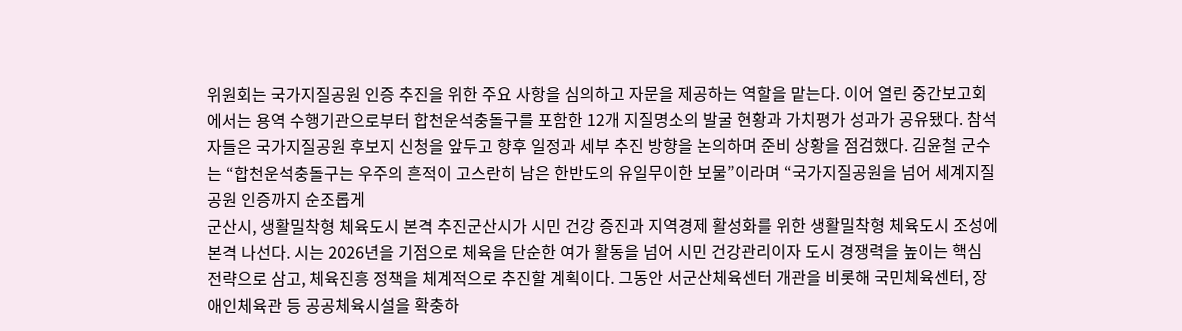위원회는 국가지질공원 인증 추진을 위한 주요 사항을 심의하고 자문을 제공하는 역할을 맡는다. 이어 열린 중간보고회에서는 용역 수행기관으로부터 합천운석충돌구를 포함한 12개 지질명소의 발굴 현황과 가치평가 성과가 공유됐다. 참석자들은 국가지질공원 후보지 신청을 앞두고 향후 일정과 세부 추진 방향을 논의하며 준비 상황을 점검했다. 김윤철 군수는 “합천운석충돌구는 우주의 흔적이 고스란히 남은 한반도의 유일무이한 보물”이라며 “국가지질공원을 넘어 세계지질공원 인증까지 순조롭게
군산시, 생활밀착형 체육도시 본격 추진군산시가 시민 건강 증진과 지역경제 활성화를 위한 생활밀착형 체육도시 조성에 본격 나선다. 시는 2026년을 기점으로 체육을 단순한 여가 활동을 넘어 시민 건강관리이자 도시 경쟁력을 높이는 핵심 전략으로 삼고, 체육진흥 정책을 체계적으로 추진할 계획이다. 그동안 서군산체육센터 개관을 비롯해 국민체육센터, 장애인체육관 등 공공체육시설을 확충하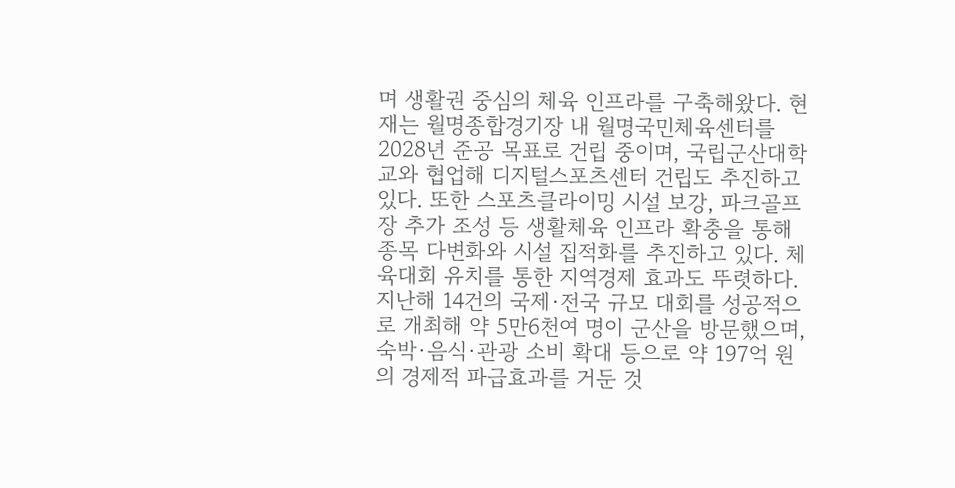며 생활권 중심의 체육 인프라를 구축해왔다. 현재는 월명종합경기장 내 월명국민체육센터를 2028년 준공 목표로 건립 중이며, 국립군산대학교와 협업해 디지털스포츠센터 건립도 추진하고 있다. 또한 스포츠클라이밍 시설 보강, 파크골프장 추가 조성 등 생활체육 인프라 확충을 통해 종목 다변화와 시설 집적화를 추진하고 있다. 체육대회 유치를 통한 지역경제 효과도 뚜렷하다. 지난해 14건의 국제·전국 규모 대회를 성공적으로 개최해 약 5만6천여 명이 군산을 방문했으며, 숙박·음식·관광 소비 확대 등으로 약 197억 원의 경제적 파급효과를 거둔 것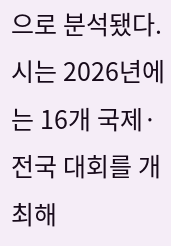으로 분석됐다. 시는 2026년에는 16개 국제·전국 대회를 개최해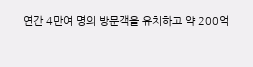연간 4만여 명의 방문객을 유치하고 약 200억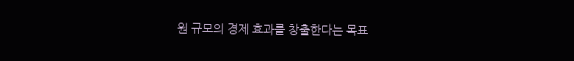원 규모의 경제 효과를 창출한다는 목표